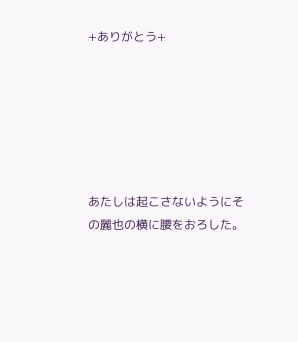+ありがとう+






あたしは起こさないようにその麗也の横に腰をおろした。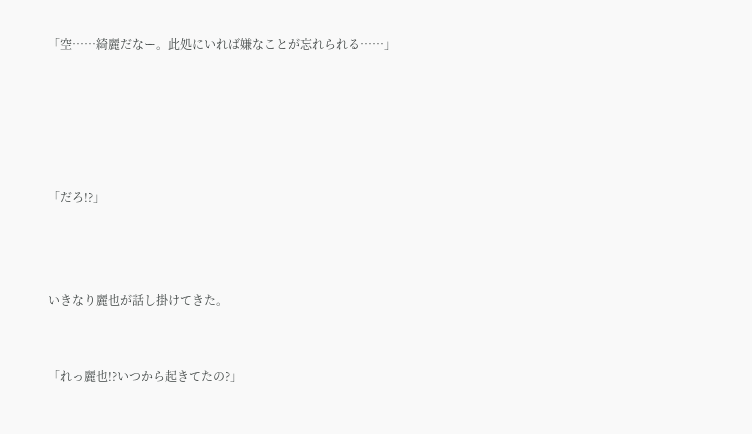「空……綺麗だなー。此処にいれば嫌なことが忘れられる……」





「だろ!?」



いきなり麗也が話し掛けてきた。


「れっ麗也!?いつから起きてたの?」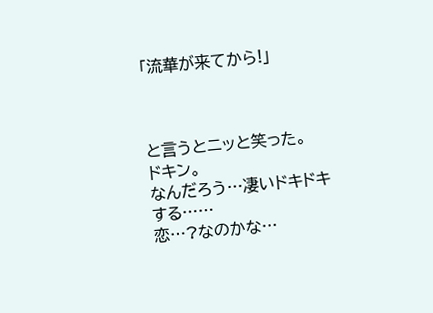「流華が来てから!」



と言うとニッと笑った。
ドキン。
なんだろう…凄いドキドキする……
恋…?なのかな…